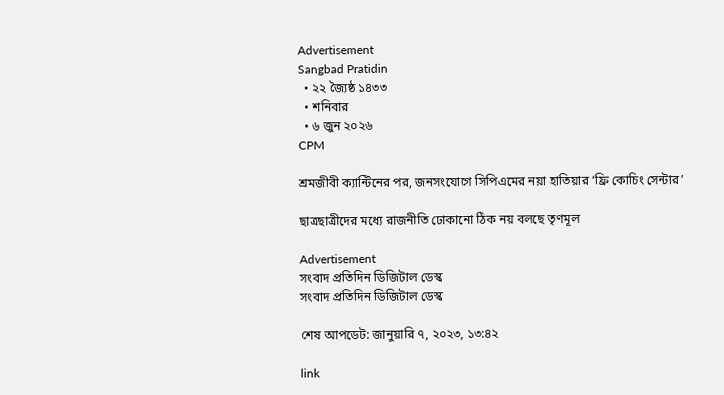Advertisement
Sangbad Pratidin
  • ২২ জ্যৈষ্ঠ ১৪৩৩
  • শনিবার
  • ৬ জুন ২০২৬
CPM

শ্রমজীবী ক্যান্টিনের পর, জনসংযোগে সিপিএমের নয়া হাতিয়ার ‘ফ্রি কোচিং সেন্টার’

ছাত্রছাত্রীদের মধ্যে রাজনীতি ঢোকানো ঠিক নয় বলছে তৃণমূল

Advertisement
সংবাদ প্রতিদিন ডিজিটাল ডেস্ক
সংবাদ প্রতিদিন ডিজিটাল ডেস্ক

শেষ আপডেট: জানুয়ারি ৭, ২০২৩, ১৩:৪২

link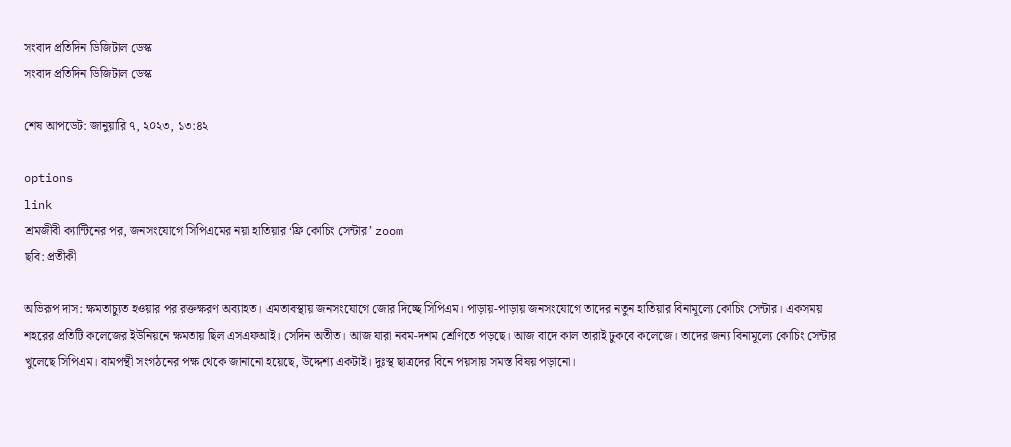সংবাদ প্রতিদিন ডিজিটাল ডেস্ক
সংবাদ প্রতিদিন ডিজিটাল ডেস্ক

শেষ আপডেট: জানুয়ারি ৭, ২০২৩, ১৩:৪২

options
link
শ্রমজীবী ক্যান্টিনের পর, জনসংযোগে সিপিএমের নয়া হাতিয়ার ‘ফ্রি কোচিং সেন্টার’ zoom
ছবি: প্রতীকী

অভিরূপ দাস: ক্ষমতাচ‌্যুত হওয়ার পর রক্তক্ষরণ অব‌্যাহত। এমতাবস্থায় জনসংযোগে জোর দিচ্ছে সিপিএম। পাড়ায়-পাড়ায় জনসংযোগে তাদের নতুন হাতিয়ার বিনামূল্যে কোচিং সেন্টার। একসময় শহরের প্রতিটি কলেজের ইউনিয়নে ক্ষমতায় ছিল এসএফআই। সেদিন অতীত। আজ যারা নবম-দশম শ্রেণিতে পড়ছে। আজ বাদে কাল তারাই ঢুকবে কলেজে। তাদের জন‌্য বিনামূল্যে কোচিং সেন্টার খুলেছে সিপিএম। বামপন্থী সংগঠনের পক্ষ থেকে জানানো হয়েছে, উদ্দেশ‌্য একটাই। দুঃস্থ ছাত্রদের বিনে পয়সায় সমস্ত বিষয় পড়ানো।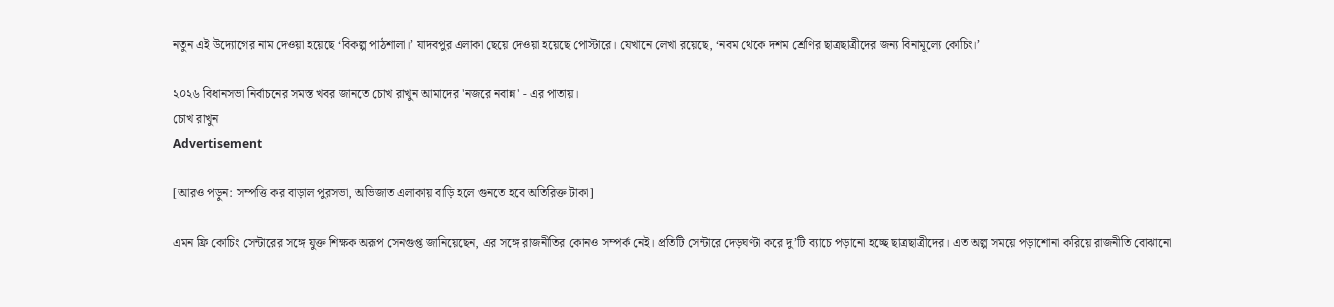নতুন এই উদ্যোগের নাম দেওয়া হয়েছে ‘বিকল্প পাঠশালা।’ যাদবপুর এলাকা ছেয়ে দেওয়া হয়েছে পোস্টারে। যেখানে লেখা রয়েছে, ‘নবম থেকে দশম শ্রেণির ছাত্রছাত্রীদের জন‌্য বিনামূল্যে কোচিং।’

২০২৬ বিধানসভা নির্বাচনের সমস্ত খবর জানতে চোখ রাখুন আমাদের 'নজরে নবান্ন' - এর পাতায়।
চোখ রাখুন
Advertisement

[আরও পড়ুন: সম্পত্তি কর বাড়াল পুরসভা, অভিজাত এলাকায় বাড়ি হলে গুনতে হবে অতিরিক্ত টাকা]

এমন ফ্রি কোচিং সেন্টারের সঙ্গে যুক্ত শিক্ষক অরূপ সেনগুপ্ত জানিয়েছেন, এর সঙ্গে রাজনীতির কোনও সম্পর্ক নেই। প্রতিটি সেন্টারে দেড়ঘণ্টা করে দু’টি ব‌্যাচে পড়ানো হচ্ছে ছাত্রছাত্রীদের। এত অল্প সময়ে পড়াশোনা করিয়ে রাজনীতি বোঝানো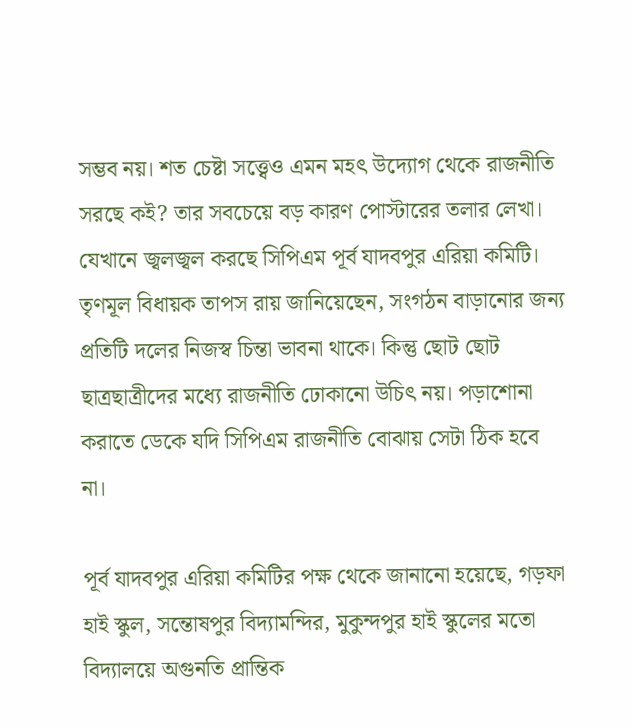সম্ভব নয়। শত চেষ্টা সত্ত্বেও এমন মহৎ উদ্যোগ থেকে রাজনীতি সরছে কই? তার সবচেয়ে বড় কারণ পোস্টারের তলার লেখা। যেখানে জ্বলজ্বল করছে সিপিএম পূর্ব যাদবপুর এরিয়া কমিটি। তৃণমূল বিধায়ক তাপস রায় জানিয়েছেন, সংগঠন বাড়ানোর জন‌্য প্রতিটি দলের নিজস্ব চিন্তা ভাবনা থাকে। কিন্তু ছোট ছোট ছাত্রছাত্রীদের মধ্যে রাজনীতি ঢোকানো উচিৎ নয়। পড়াশোনা করাতে ডেকে যদি সিপিএম রাজনীতি বোঝায় সেটা ঠিক হবে না।

পূর্ব যাদবপুর এরিয়া কমিটির পক্ষ থেকে জানানো হয়েছে, গড়ফা হাই স্কুল, সন্তোষপুর বিদ‌্যামন্দির, মুকুন্দপুর হাই স্কুলের মতো বিদ‌্যালয়ে অগুনতি প্রান্তিক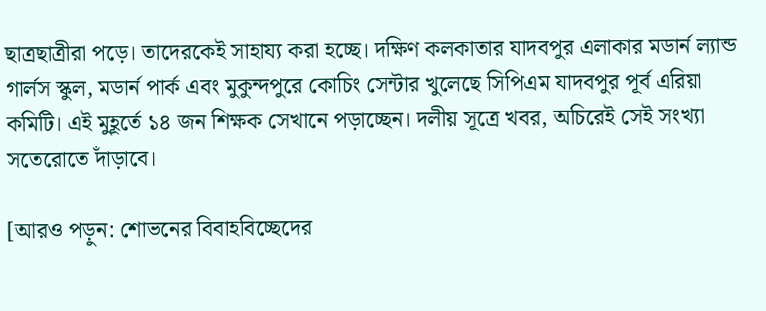ছাত্রছাত্রীরা পড়ে। তাদেরকেই সাহায‌্য করা হচ্ছে। দক্ষিণ কলকাতার যাদবপুর এলাকার মডার্ন ল‌্যান্ড গার্লস স্কুল, মডার্ন পার্ক এবং মুকুন্দপুরে কোচিং সেন্টার খুলেছে সিপিএম যাদবপুর পূর্ব এরিয়া কমিটি। এই মুহূর্তে ১৪ জন শিক্ষক সেখানে পড়াচ্ছেন। দলীয় সূত্রে খবর, অচিরেই সেই সংখ‌্যা সতেরোতে দাঁড়াবে।

[আরও পড়ুন: শোভনের বিবাহবিচ্ছেদের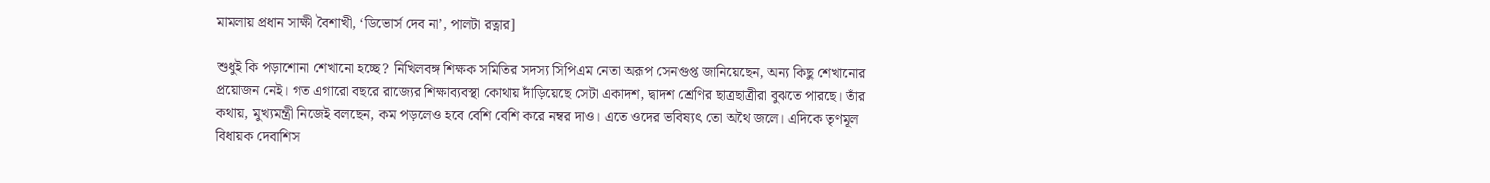মামলায় প্রধান সাক্ষী বৈশাখী, ‘ডিভোর্স দেব না’, পালটা রত্নার]

শুধুই কি পড়াশোনা শেখানো হচ্ছে? নিখিলবঙ্গ শিক্ষক সমিতির সদ‌স‌্য সিপিএম নেতা অরূপ সেনগুপ্ত জানিয়েছেন, অন‌্য কিছু শেখানোর প্রয়োজন নেই। গত এগারো বছরে রাজ্যের শিক্ষাব‌্যবস্থা কোথায় দাঁড়িয়েছে সেটা একাদশ, দ্বাদশ শ্রেণির ছাত্রছাত্রীরা বুঝতে পারছে। তাঁর কথায়, মুখ‌্যমন্ত্রী নিজেই বলছেন, কম পড়লেও হবে বেশি বেশি করে নম্বর দাও। এতে ওদের ভবিষ‌্যৎ তো অথৈ জলে। এদিকে তৃণমূল বিধায়ক দেবাশিস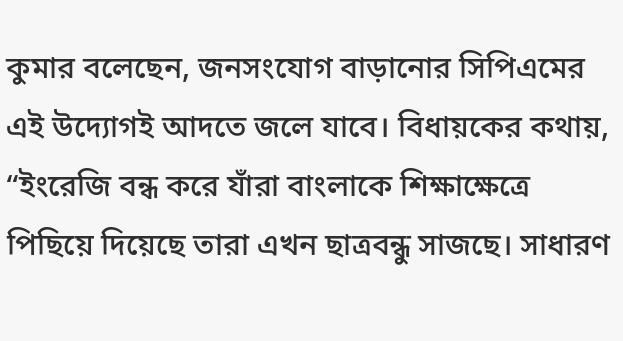কুমার বলেছেন, জনসংযোগ বাড়ানোর সিপিএমের এই উদ্যোগই আদতে জলে যাবে। বিধায়কের কথায়, “ইংরেজি বন্ধ করে যাঁরা বাংলাকে শিক্ষাক্ষেত্রে পিছিয়ে দিয়েছে তারা এখন ছাত্রবন্ধু সাজছে। সাধারণ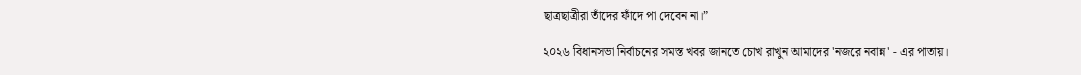ছাত্রছাত্রীরা তাঁদের ফাঁদে পা দেবেন না।”

২০২৬ বিধানসভা নির্বাচনের সমস্ত খবর জানতে চোখ রাখুন আমাদের 'নজরে নবান্ন' - এর পাতায়।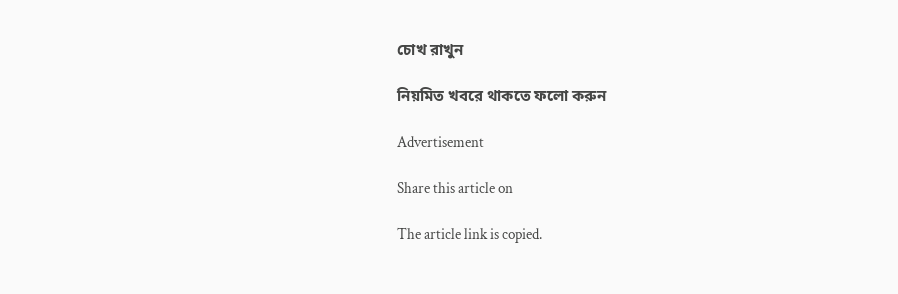চোখ রাখুন

নিয়মিত খবরে থাকতে ফলো করুন

Advertisement

Share this article on

The article link is copied.